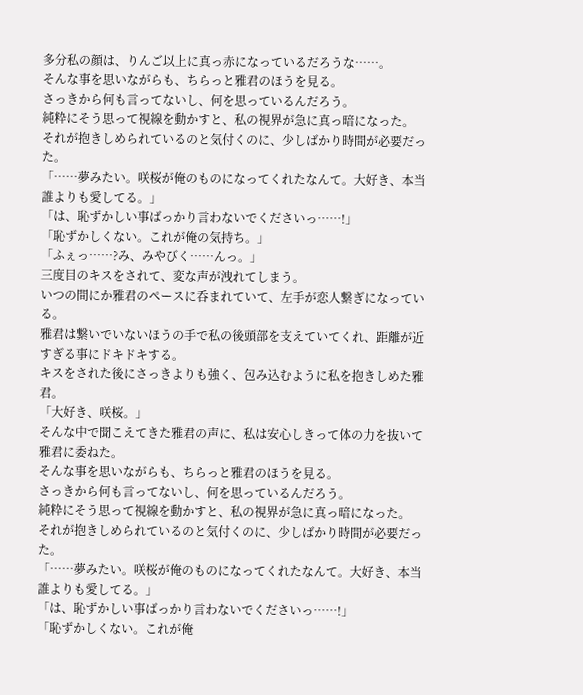多分私の顔は、りんご以上に真っ赤になっているだろうな……。
そんな事を思いながらも、ちらっと雅君のほうを見る。
さっきから何も言ってないし、何を思っているんだろう。
純粋にそう思って視線を動かすと、私の視界が急に真っ暗になった。
それが抱きしめられているのと気付くのに、少しばかり時間が必要だった。
「……夢みたい。咲桜が俺のものになってくれたなんて。大好き、本当誰よりも愛してる。」
「は、恥ずかしい事ばっかり言わないでくださいっ……!」
「恥ずかしくない。これが俺の気持ち。」
「ふぇっ……?み、みやびく……んっ。」
三度目のキスをされて、変な声が洩れてしまう。
いつの間にか雅君のペースに呑まれていて、左手が恋人繋ぎになっている。
雅君は繋いでいないほうの手で私の後頭部を支えていてくれ、距離が近すぎる事にドキドキする。
キスをされた後にさっきよりも強く、包み込むように私を抱きしめた雅君。
「大好き、咲桜。」
そんな中で聞こえてきた雅君の声に、私は安心しきって体の力を抜いて雅君に委ねた。
そんな事を思いながらも、ちらっと雅君のほうを見る。
さっきから何も言ってないし、何を思っているんだろう。
純粋にそう思って視線を動かすと、私の視界が急に真っ暗になった。
それが抱きしめられているのと気付くのに、少しばかり時間が必要だった。
「……夢みたい。咲桜が俺のものになってくれたなんて。大好き、本当誰よりも愛してる。」
「は、恥ずかしい事ばっかり言わないでくださいっ……!」
「恥ずかしくない。これが俺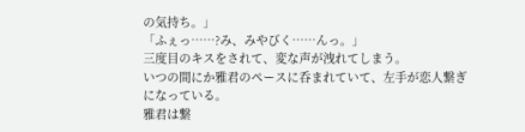の気持ち。」
「ふぇっ……?み、みやびく……んっ。」
三度目のキスをされて、変な声が洩れてしまう。
いつの間にか雅君のペースに呑まれていて、左手が恋人繋ぎになっている。
雅君は繋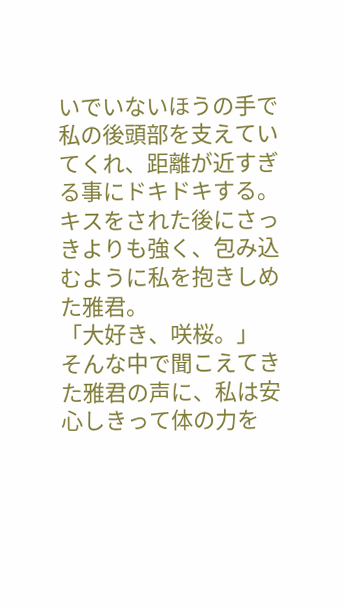いでいないほうの手で私の後頭部を支えていてくれ、距離が近すぎる事にドキドキする。
キスをされた後にさっきよりも強く、包み込むように私を抱きしめた雅君。
「大好き、咲桜。」
そんな中で聞こえてきた雅君の声に、私は安心しきって体の力を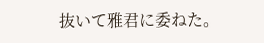抜いて雅君に委ねた。